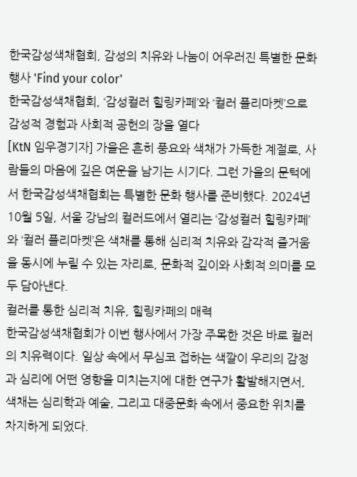한국감성색채협회, 감성의 치유와 나눔이 어우러진 특별한 문화 행사 'Find your color'
한국감성색채협회, ‘감성컬러 힐링카페’와 ‘컬러 플리마켓’으로 감성적 경험과 사회적 공헌의 장을 열다
[KtN 임우경기자] 가을은 흔히 풍요와 색채가 가득한 계절로, 사람들의 마음에 깊은 여운을 남기는 시기다. 그런 가을의 문턱에서 한국감성색채협회는 특별한 문화 행사를 준비했다. 2024년 10월 5일, 서울 강남의 컬러드에서 열리는 ‘감성컬러 힐링카페’와 ‘컬러 플리마켓’은 색채를 통해 심리적 치유와 감각적 즐거움을 동시에 누릴 수 있는 자리로, 문화적 깊이와 사회적 의미를 모두 담아낸다.
컬러를 통한 심리적 치유, 힐링카페의 매력
한국감성색채협회가 이번 행사에서 가장 주목한 것은 바로 컬러의 치유력이다. 일상 속에서 무심코 접하는 색깔이 우리의 감정과 심리에 어떤 영향을 미치는지에 대한 연구가 활발해지면서, 색채는 심리학과 예술, 그리고 대중문화 속에서 중요한 위치를 차지하게 되었다.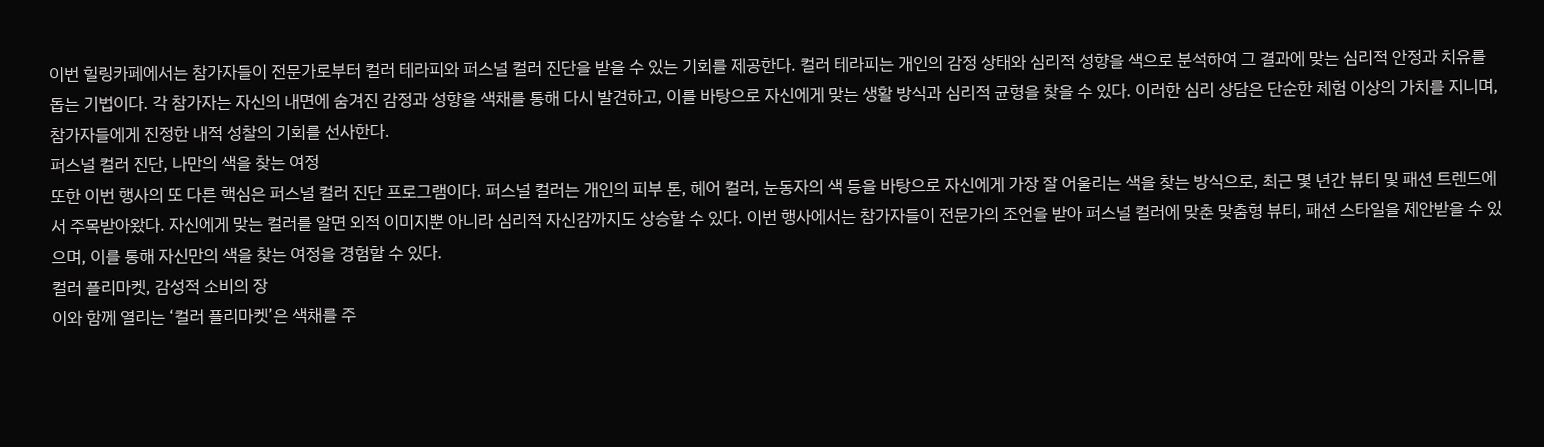이번 힐링카페에서는 참가자들이 전문가로부터 컬러 테라피와 퍼스널 컬러 진단을 받을 수 있는 기회를 제공한다. 컬러 테라피는 개인의 감정 상태와 심리적 성향을 색으로 분석하여 그 결과에 맞는 심리적 안정과 치유를 돕는 기법이다. 각 참가자는 자신의 내면에 숨겨진 감정과 성향을 색채를 통해 다시 발견하고, 이를 바탕으로 자신에게 맞는 생활 방식과 심리적 균형을 찾을 수 있다. 이러한 심리 상담은 단순한 체험 이상의 가치를 지니며, 참가자들에게 진정한 내적 성찰의 기회를 선사한다.
퍼스널 컬러 진단, 나만의 색을 찾는 여정
또한 이번 행사의 또 다른 핵심은 퍼스널 컬러 진단 프로그램이다. 퍼스널 컬러는 개인의 피부 톤, 헤어 컬러, 눈동자의 색 등을 바탕으로 자신에게 가장 잘 어울리는 색을 찾는 방식으로, 최근 몇 년간 뷰티 및 패션 트렌드에서 주목받아왔다. 자신에게 맞는 컬러를 알면 외적 이미지뿐 아니라 심리적 자신감까지도 상승할 수 있다. 이번 행사에서는 참가자들이 전문가의 조언을 받아 퍼스널 컬러에 맞춘 맞춤형 뷰티, 패션 스타일을 제안받을 수 있으며, 이를 통해 자신만의 색을 찾는 여정을 경험할 수 있다.
컬러 플리마켓, 감성적 소비의 장
이와 함께 열리는 ‘컬러 플리마켓’은 색채를 주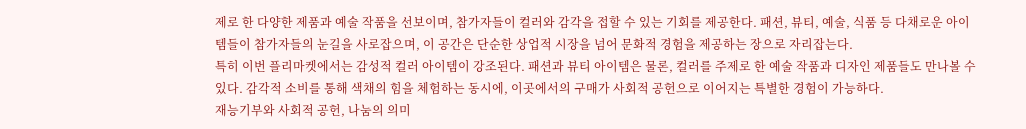제로 한 다양한 제품과 예술 작품을 선보이며, 참가자들이 컬러와 감각을 접할 수 있는 기회를 제공한다. 패션, 뷰티, 예술, 식품 등 다채로운 아이템들이 참가자들의 눈길을 사로잡으며, 이 공간은 단순한 상업적 시장을 넘어 문화적 경험을 제공하는 장으로 자리잡는다.
특히 이번 플리마켓에서는 감성적 컬러 아이템이 강조된다. 패션과 뷰티 아이템은 물론, 컬러를 주제로 한 예술 작품과 디자인 제품들도 만나볼 수 있다. 감각적 소비를 통해 색채의 힘을 체험하는 동시에, 이곳에서의 구매가 사회적 공헌으로 이어지는 특별한 경험이 가능하다.
재능기부와 사회적 공헌, 나눔의 의미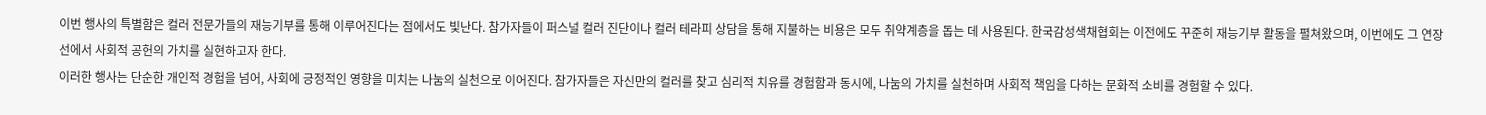이번 행사의 특별함은 컬러 전문가들의 재능기부를 통해 이루어진다는 점에서도 빛난다. 참가자들이 퍼스널 컬러 진단이나 컬러 테라피 상담을 통해 지불하는 비용은 모두 취약계층을 돕는 데 사용된다. 한국감성색채협회는 이전에도 꾸준히 재능기부 활동을 펼쳐왔으며, 이번에도 그 연장선에서 사회적 공헌의 가치를 실현하고자 한다.
이러한 행사는 단순한 개인적 경험을 넘어, 사회에 긍정적인 영향을 미치는 나눔의 실천으로 이어진다. 참가자들은 자신만의 컬러를 찾고 심리적 치유를 경험함과 동시에, 나눔의 가치를 실천하며 사회적 책임을 다하는 문화적 소비를 경험할 수 있다.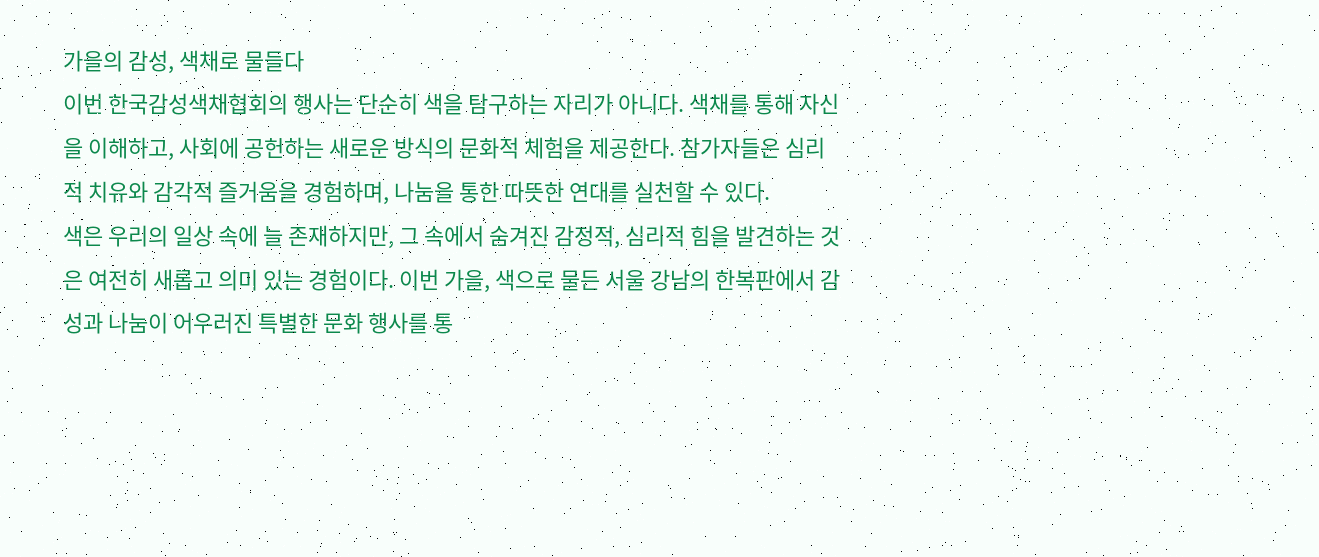가을의 감성, 색채로 물들다
이번 한국감성색채협회의 행사는 단순히 색을 탐구하는 자리가 아니다. 색채를 통해 자신을 이해하고, 사회에 공헌하는 새로운 방식의 문화적 체험을 제공한다. 참가자들은 심리적 치유와 감각적 즐거움을 경험하며, 나눔을 통한 따뜻한 연대를 실천할 수 있다.
색은 우리의 일상 속에 늘 존재하지만, 그 속에서 숨겨진 감정적, 심리적 힘을 발견하는 것은 여전히 새롭고 의미 있는 경험이다. 이번 가을, 색으로 물든 서울 강남의 한복판에서 감성과 나눔이 어우러진 특별한 문화 행사를 통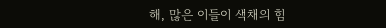해, 많은 이들이 색채의 힘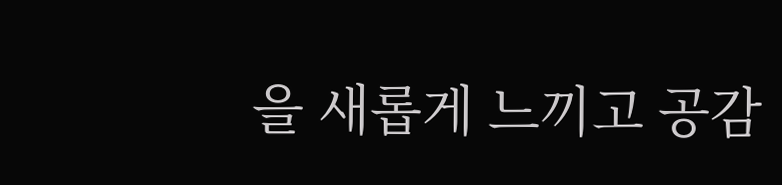을 새롭게 느끼고 공감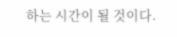하는 시간이 될 것이다.